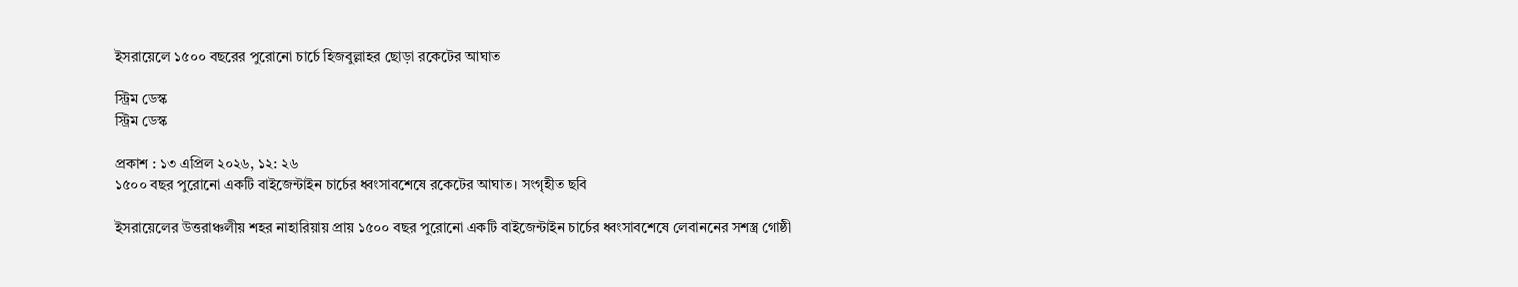ইসরায়েলে ১৫০০ বছরের পুরোনো চার্চে হিজবুল্লাহর ছোড়া রকেটের আঘাত

স্ট্রিম ডেস্ক
স্ট্রিম ডেস্ক

প্রকাশ : ১৩ এপ্রিল ২০২৬, ১২: ২৬
১৫০০ বছর পুরোনো একটি বাইজেন্টাইন চার্চের ধ্বংসাবশেষে রকেটের আঘাত। সংগৃহীত ছবি

ইসরায়েলের উত্তরাঞ্চলীয় শহর নাহারিয়ায় প্রায় ১৫০০ বছর পুরোনো একটি বাইজেন্টাইন চার্চের ধ্বংসাবশেষে লেবাননের সশস্ত্র গোষ্ঠী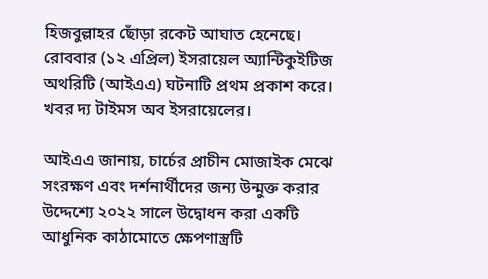হিজবুল্লাহর ছোঁড়া রকেট আঘাত হেনেছে। রোববার (১২ এপ্রিল) ইসরায়েল অ্যান্টিকুইটিজ অথরিটি (আইএএ) ঘটনাটি প্রথম প্রকাশ করে। খবর দ্য টাইমস অব ইসরায়েলের।

আইএএ জানায়, চার্চের প্রাচীন মোজাইক মেঝে সংরক্ষণ এবং দর্শনার্থীদের জন্য উন্মুক্ত করার উদ্দেশ্যে ২০২২ সালে উদ্বোধন করা একটি আধুনিক কাঠামোতে ক্ষেপণাস্ত্রটি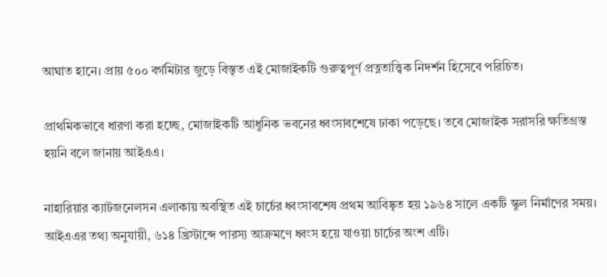আঘাত হানে। প্রায় ৫০০ বর্গমিটার জুড়ে বিস্তৃত এই মোজাইকটি গুরুত্বপূর্ণ প্রত্নতাত্ত্বিক নিদর্শন হিসেবে পরিচিত।

প্রাথমিকভাবে ধারণা করা হচ্ছে, মোজাইকটি আধুনিক ভবনের ধ্বংসাবশেষে ঢাকা পড়েছে। তবে মোজাইক সরাসরি ক্ষতিগ্রস্ত হয়নি বলে জানায় আইএএ।

নাহারিয়ার ক্যাটজনেলসন এলাকায় অবস্থিত এই চার্চের ধ্বংসাবশেষ প্রথম আবিষ্কৃত হয় ১৯৬৪ সালে একটি স্কুল নির্মাণের সময়। আইএএর তথ্য অনুযায়ী, ৬১৪ খ্রিস্টাব্দে পারস্য আক্রমণে ধ্বংস হয়ে যাওয়া চার্চের অংশ এটি।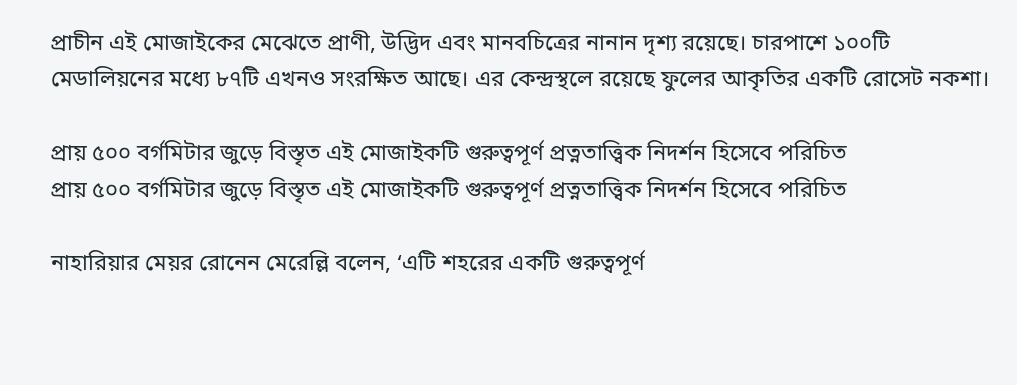প্রাচীন এই মোজাইকের মেঝেতে প্রাণী, উদ্ভিদ এবং মানবচিত্রের নানান দৃশ্য রয়েছে। চারপাশে ১০০টি মেডালিয়নের মধ্যে ৮৭টি এখনও সংরক্ষিত আছে। এর কেন্দ্রস্থলে রয়েছে ফুলের আকৃতির একটি রোসেট নকশা।

প্রায় ৫০০ বর্গমিটার জুড়ে বিস্তৃত এই মোজাইকটি গুরুত্বপূর্ণ প্রত্নতাত্ত্বিক নিদর্শন হিসেবে পরিচিত
প্রায় ৫০০ বর্গমিটার জুড়ে বিস্তৃত এই মোজাইকটি গুরুত্বপূর্ণ প্রত্নতাত্ত্বিক নিদর্শন হিসেবে পরিচিত

নাহারিয়ার মেয়র রোনেন মেরেল্লি বলেন, ‘এটি শহরের একটি গুরুত্বপূর্ণ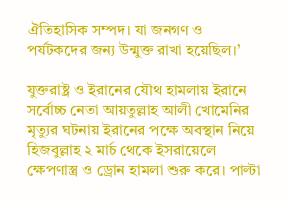ঐতিহাসিক সম্পদ। যা জনগণ ও পর্যটকদের জন্য উন্মুক্ত রাখা হয়েছিল।’

যুক্তরাষ্ট্র ও ইরানের যৌথ হামলায় ইরানে সর্বোচ্চ নেতা আয়তুল্লাহ আলী খোমেনির মৃত্যুর ঘটনায় ইরানের পক্ষে অবস্থান নিয়ে হিজবুল্লাহ ২ মার্চ থেকে ইসরায়েলে ক্ষেপণাস্ত্র ও ড্রোন হামলা শুরু করে। পাল্টা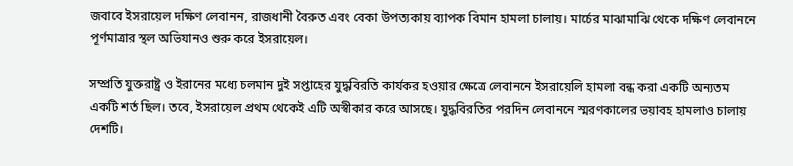জবাবে ইসরায়েল দক্ষিণ লেবানন, রাজধানী বৈরুত এবং বেকা উপত্যকায় ব্যাপক বিমান হামলা চালায়। মার্চের মাঝামাঝি থেকে দক্ষিণ লেবাননে পূর্ণমাত্রার স্থল অভিযানও শুরু করে ইসরায়েল।

সম্প্রতি যুক্তরাষ্ট্র ও ইরানের মধ্যে চলমান দুই সপ্তাহের যুদ্ধবিরতি কার্যকর হওয়ার ক্ষেত্রে লেবাননে ইসরায়েলি হামলা বন্ধ করা একটি অন্যতম একটি শর্ত ছিল। তবে, ইসরায়েল প্রথম থেকেই এটি অস্বীকার করে আসছে। যুদ্ধবিরতির পরদিন লেবাননে স্মরণকালের ভয়াবহ হামলাও চালায় দেশটি।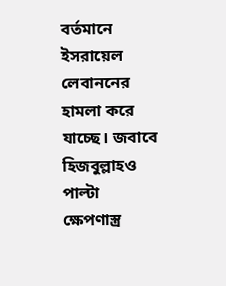বর্তমানে ইসরায়েল লেবাননের হামলা করে যাচ্ছে। জবাবে হিজবুল্লাহও পাল্টা ক্ষেপণাস্ত্র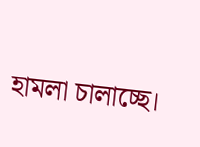হামলা চালাচ্ছে।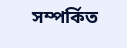সম্পর্কিত